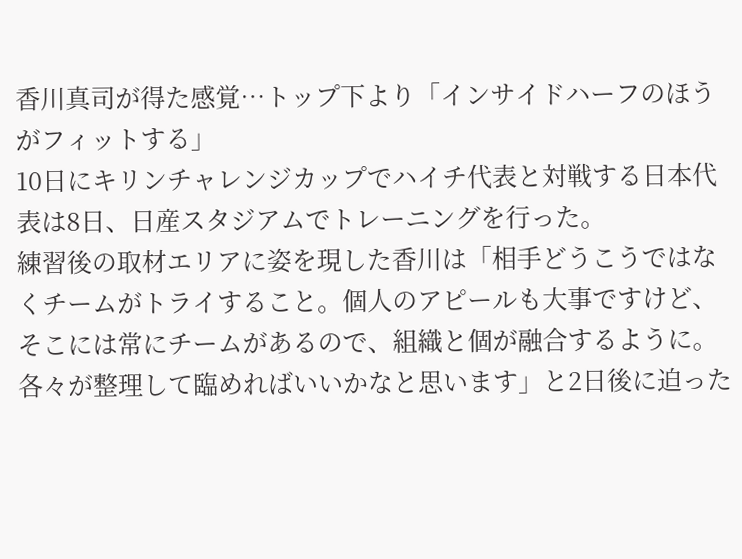香川真司が得た感覚…トップ下より「インサイドハーフのほうがフィットする」
10日にキリンチャレンジカップでハイチ代表と対戦する日本代表は8日、日産スタジアムでトレーニングを行った。
練習後の取材エリアに姿を現した香川は「相手どうこうではなくチームがトライすること。個人のアピールも大事ですけど、そこには常にチームがあるので、組織と個が融合するように。各々が整理して臨めればいいかなと思います」と2日後に迫った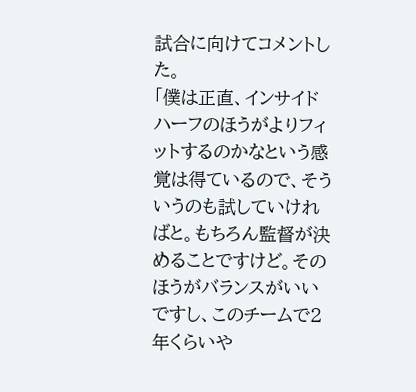試合に向けてコメントした。
「僕は正直、インサイドハーフのほうがよりフィットするのかなという感覚は得ているので、そういうのも試していければと。もちろん監督が決めることですけど。そのほうがバランスがいいですし、このチームで2年くらいや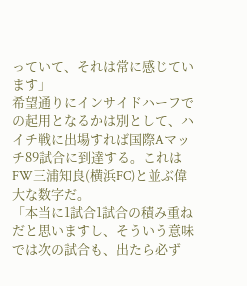っていて、それは常に感じています」
希望通りにインサイドハーフでの起用となるかは別として、ハイチ戦に出場すれば国際Aマッチ89試合に到達する。これはFW三浦知良(横浜FC)と並ぶ偉大な数字だ。
「本当に1試合1試合の積み重ねだと思いますし、そういう意味では次の試合も、出たら必ず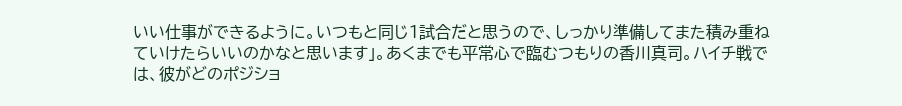いい仕事ができるように。いつもと同じ1試合だと思うので、しっかり準備してまた積み重ねていけたらいいのかなと思います」。あくまでも平常心で臨むつもりの香川真司。ハイチ戦では、彼がどのポジショ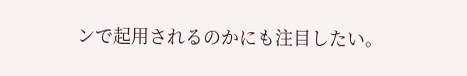ンで起用されるのかにも注目したい。